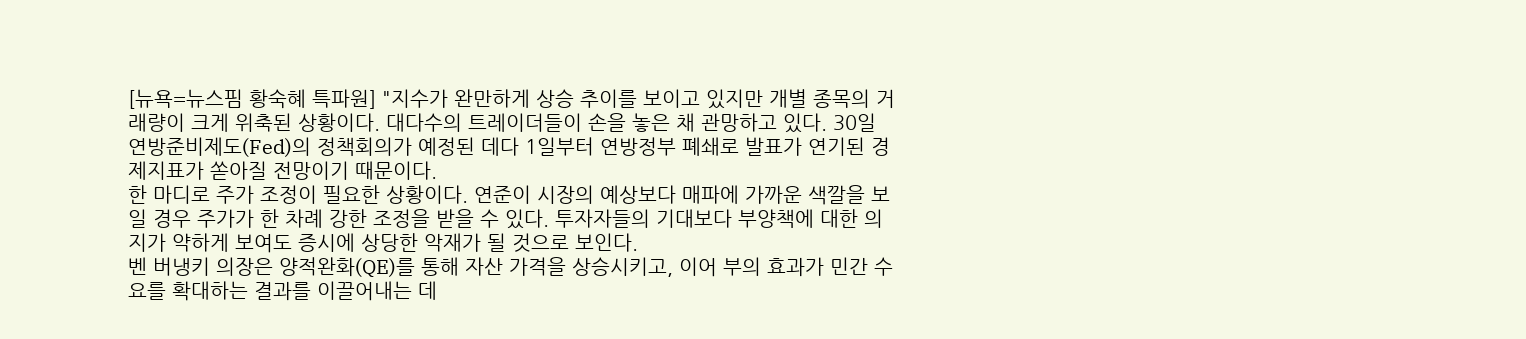[뉴욕=뉴스핌 황숙혜 특파원] "지수가 완만하게 상승 추이를 보이고 있지만 개별 종목의 거래량이 크게 위축된 상황이다. 대다수의 트레이더들이 손을 놓은 채 관망하고 있다. 30일 연방준비제도(Fed)의 정책회의가 예정된 데다 1일부터 연방정부 폐쇄로 발표가 연기된 경제지표가 쏟아질 전망이기 때문이다.
한 마디로 주가 조정이 필요한 상황이다. 연준이 시장의 예상보다 매파에 가까운 색깔을 보일 경우 주가가 한 차례 강한 조정을 받을 수 있다. 투자자들의 기대보다 부양책에 대한 의지가 약하게 보여도 증시에 상당한 악재가 될 것으로 보인다.
벤 버냉키 의장은 양적완화(QE)를 통해 자산 가격을 상승시키고, 이어 부의 효과가 민간 수요를 확대하는 결과를 이끌어내는 데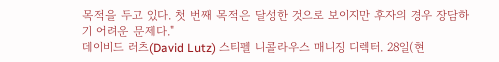목적을 두고 있다. 첫 번째 목적은 달성한 것으로 보이지만 후자의 경우 장담하기 어려운 문제다."
데이비드 러츠(David Lutz) 스티펠 니콜라우스 매니징 디렉터. 28일(현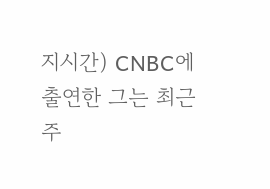지시간) CNBC에 출연한 그는 최근 주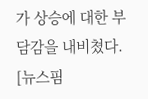가 상승에 대한 부담감을 내비쳤다.
[뉴스핌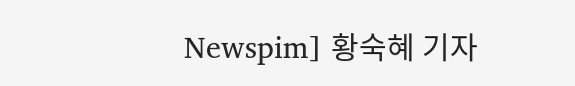Newspim] 황숙혜 기자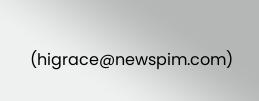(higrace@newspim.com)